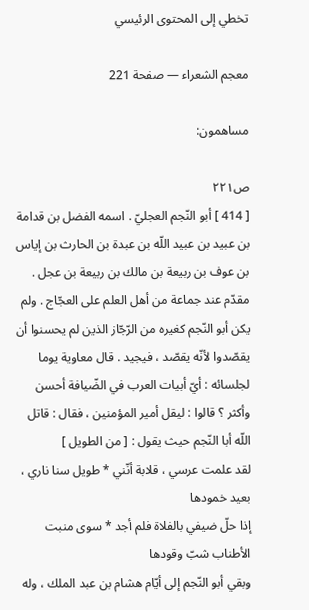تخطي إلى المحتوى الرئيسي

معجم الشعراء — صفحة 221

مساهمون:

ص٢٢١
[ 414 ] أبو النّجم العجليّ . اسمه الفضل بن قدامة بن عبيد بن عبيد اللّه بن عبدة بن الحارث بن إياس بن عوف بن ربيعة بن مالك بن ربيعة بن عجل . مقدّم عند جماعة من أهل العلم على العجّاج . ولم يكن أبو النّجم كغيره من الرّجّاز الذين لم يحسنوا أن يقصّدوا لأنّه يقصّد ، فيجيد . قال معاوية يوما لجلسائه : أيّ أبيات العرب في الضّيافة أحسن وأكثر ؟ قالوا : ليقل أمير المؤمنين ، فقال : قاتل اللّه أبا النّجم حيث يقول : [ من الطويل ]
لقد علمت عرسي ، قلابة أنّني * طويل سنا ناري ، بعيد خمودها
إذا حلّ ضيفي بالفلاة فلم أجد * سوى منبت الأطناب شبّ وقودها
وبقي أبو النّجم إلى أيّام هشام بن عبد الملك ، وله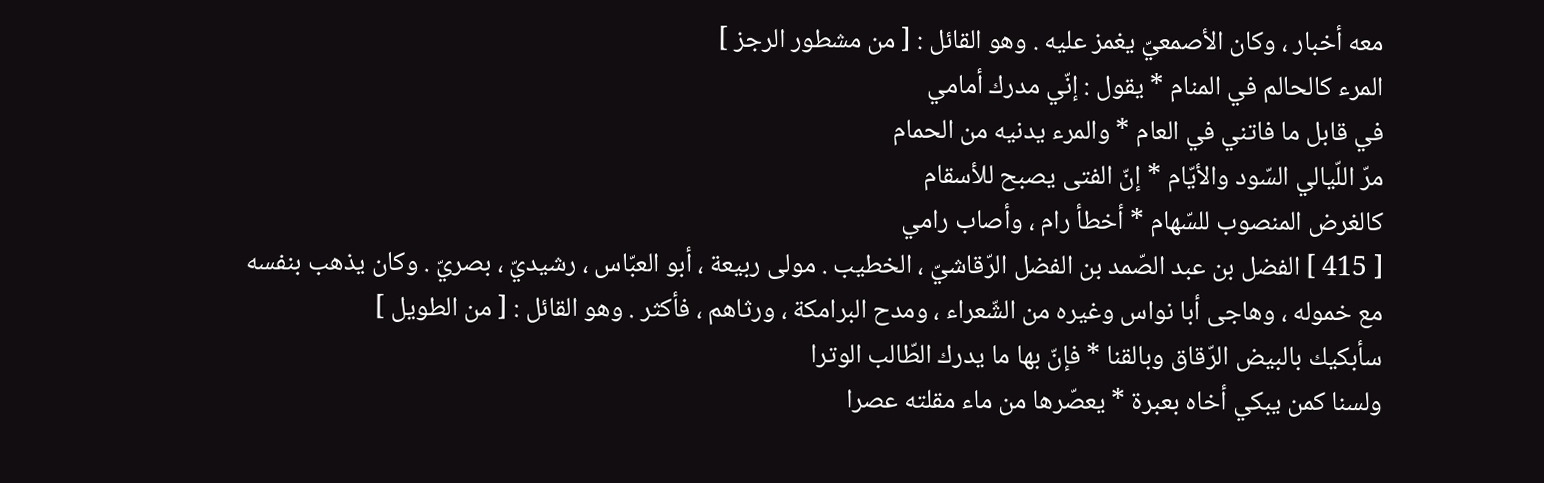معه أخبار ، وكان الأصمعيّ يغمز عليه . وهو القائل : [ من مشطور الرجز ]
المرء كالحالم في المنام * يقول : إنّي مدرك أمامي
في قابل ما فاتني في العام * والمرء يدنيه من الحمام
مرّ اللّيالي السّود والأيّام * إنّ الفتى يصبح للأسقام
كالغرض المنصوب للسّهام * أخطأ رام ، وأصاب رامي
[ 415 ] الفضل بن عبد الصّمد بن الفضل الرّقاشيّ ، الخطيب . مولى ربيعة ، أبو العبّاس ، رشيديّ ، بصريّ . وكان يذهب بنفسه مع خموله ، وهاجى أبا نواس وغيره من الشّعراء ، ومدح البرامكة ، ورثاهم ، فأكثر . وهو القائل : [ من الطويل ]
سأبكيك بالبيض الرّقاق وبالقنا * فإنّ بها ما يدرك الطّالب الوترا
ولسنا كمن يبكي أخاه بعبرة * يعصّرها من ماء مقلته عصرا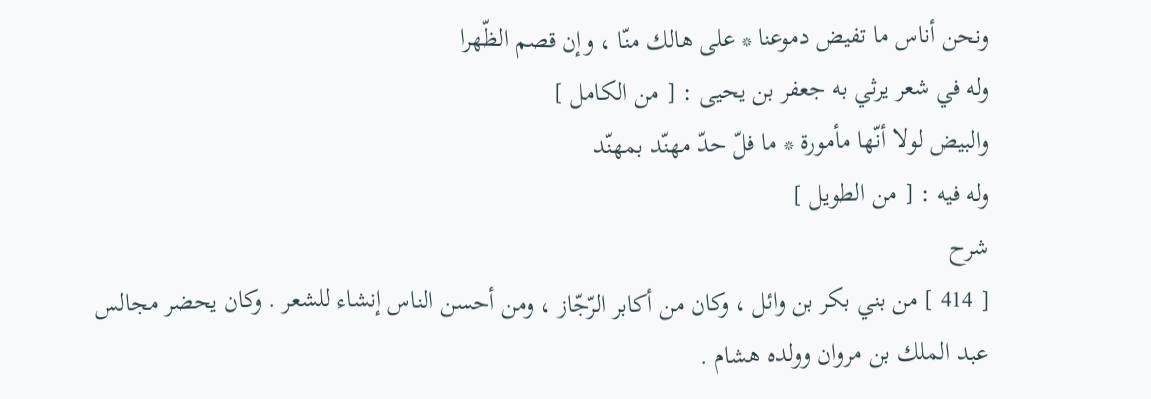ونحن أناس ما تفيض دموعنا * على هالك منّا ، وإن قصم الظّهرا
وله في شعر يرثي به جعفر بن يحيى : [ من الكامل ]
والبيض لولا أنّها مأمورة * ما فلّ حدّ مهنّد بمهنّد
وله فيه : [ من الطويل ]
شرح
[ 414 ] من بني بكر بن وائل ، وكان من أكابر الرّجّاز ، ومن أحسن الناس إنشاء للشعر . وكان يحضر مجالس عبد الملك بن مروان وولده هشام .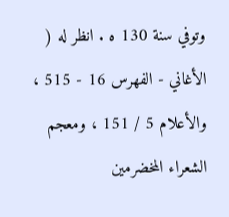وتوفي سنة 130 ه . انظر له ( الأغاني - الفهرس 16 - 515 ، والأعلام 5 / 151 ، ومعجم الشعراء المخضرمين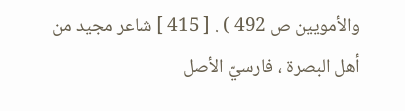والأمويين ص 492 ) . [ 415 ] شاعر مجيد من أهل البصرة ، فارسيّ الأصل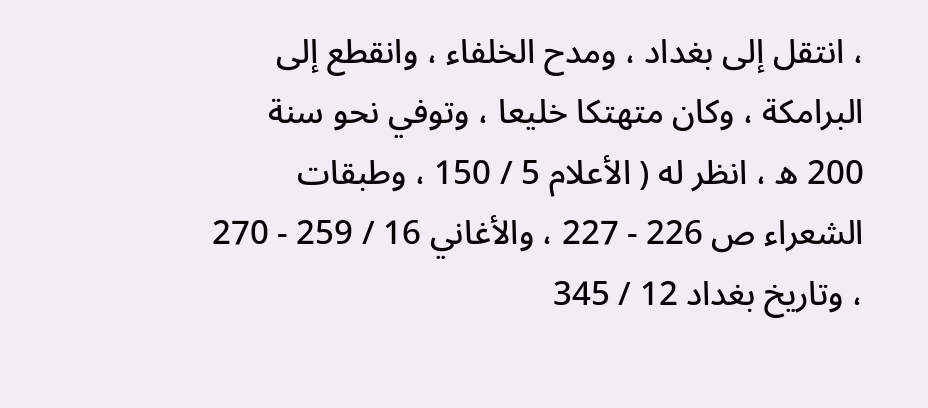، انتقل إلى بغداد ، ومدح الخلفاء ، وانقطع إلى البرامكة ، وكان متهتكا خليعا ، وتوفي نحو سنة 200 ه ، انظر له ( الأعلام 5 / 150 ، وطبقات الشعراء ص 226 - 227 ، والأغاني 16 / 259 - 270 ، وتاريخ بغداد 12 / 345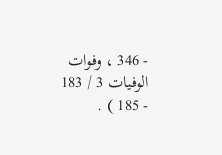- 346 ، وفوات الوفيات 3 / 183 - 185 ) .